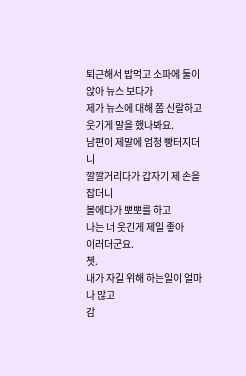퇴근해서 밥먹고 소파에 둘이 앉아 뉴스 보다가
제가 뉴스에 대해 쫌 신랄하고 웃기게 말을 했나봐요.
남편이 제말에 엄청 빵터지더니
깔깔거리다가 갑자기 제 손을 잡더니
볼에다가 뽀뽀를 하고
나는 너 웃긴게 제일 좋아
이러더군요.
쳇.
내가 자길 위해 하는일이 얼마나 많고
감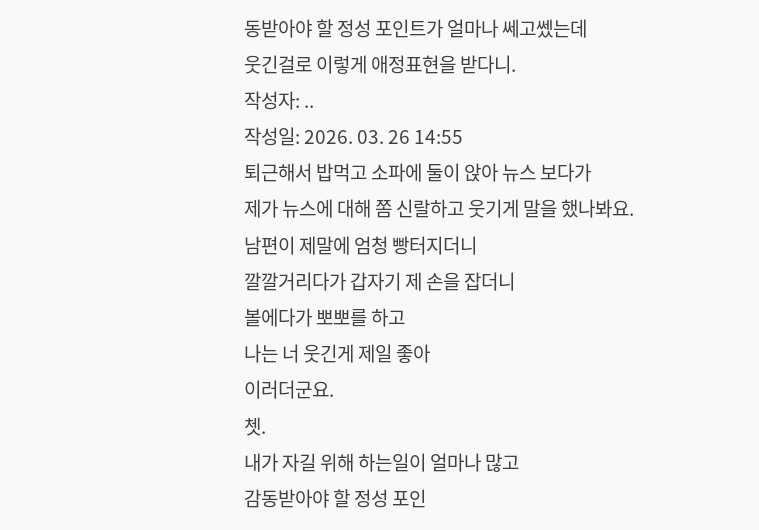동받아야 할 정성 포인트가 얼마나 쎄고쎘는데
웃긴걸로 이렇게 애정표현을 받다니.
작성자: ..
작성일: 2026. 03. 26 14:55
퇴근해서 밥먹고 소파에 둘이 앉아 뉴스 보다가
제가 뉴스에 대해 쫌 신랄하고 웃기게 말을 했나봐요.
남편이 제말에 엄청 빵터지더니
깔깔거리다가 갑자기 제 손을 잡더니
볼에다가 뽀뽀를 하고
나는 너 웃긴게 제일 좋아
이러더군요.
쳇.
내가 자길 위해 하는일이 얼마나 많고
감동받아야 할 정성 포인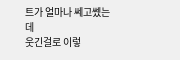트가 얼마나 쎄고쎘는데
웃긴걸로 이렇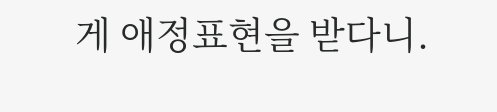게 애정표현을 받다니.